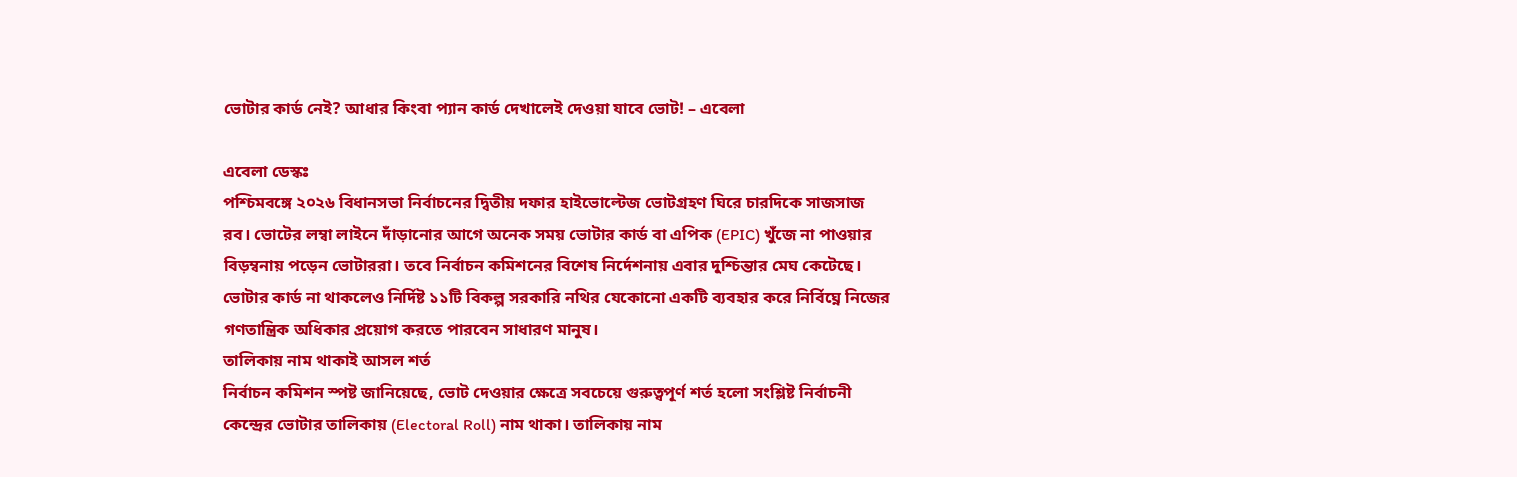ভোটার কার্ড নেই? আধার কিংবা প্যান কার্ড দেখালেই দেওয়া যাবে ভোট! – এবেলা

এবেলা ডেস্কঃ
পশ্চিমবঙ্গে ২০২৬ বিধানসভা নির্বাচনের দ্বিতীয় দফার হাইভোল্টেজ ভোটগ্রহণ ঘিরে চারদিকে সাজসাজ রব। ভোটের লম্বা লাইনে দাঁড়ানোর আগে অনেক সময় ভোটার কার্ড বা এপিক (EPIC) খুঁজে না পাওয়ার বিড়ম্বনায় পড়েন ভোটাররা। তবে নির্বাচন কমিশনের বিশেষ নির্দেশনায় এবার দুশ্চিন্তার মেঘ কেটেছে। ভোটার কার্ড না থাকলেও নির্দিষ্ট ১১টি বিকল্প সরকারি নথির যেকোনো একটি ব্যবহার করে নির্বিঘ্নে নিজের গণতান্ত্রিক অধিকার প্রয়োগ করতে পারবেন সাধারণ মানুষ।
তালিকায় নাম থাকাই আসল শর্ত
নির্বাচন কমিশন স্পষ্ট জানিয়েছে, ভোট দেওয়ার ক্ষেত্রে সবচেয়ে গুরুত্বপূর্ণ শর্ত হলো সংশ্লিষ্ট নির্বাচনী কেন্দ্রের ভোটার তালিকায় (Electoral Roll) নাম থাকা। তালিকায় নাম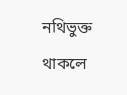নথিভুক্ত থাকলে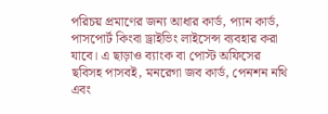পরিচয় প্রমাণের জন্য আধার কার্ড, প্যান কার্ড, পাসপোর্ট কিংবা ড্রাইভিং লাইসেন্স ব্যবহার করা যাবে। এ ছাড়াও ব্যাংক বা পোস্ট অফিসের ছবিসহ পাসবই, মনরেগা জব কার্ড, পেনশন নথি এবং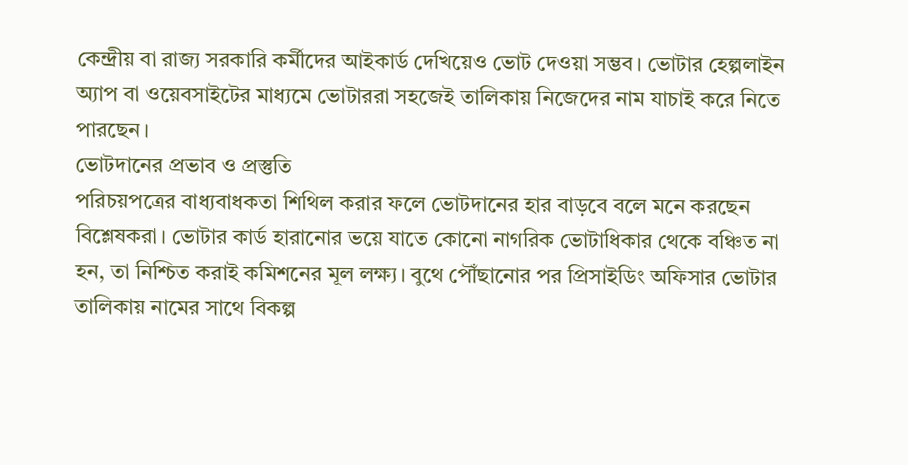কেন্দ্রীয় বা রাজ্য সরকারি কর্মীদের আইকার্ড দেখিয়েও ভোট দেওয়া সম্ভব। ভোটার হেল্পলাইন অ্যাপ বা ওয়েবসাইটের মাধ্যমে ভোটাররা সহজেই তালিকায় নিজেদের নাম যাচাই করে নিতে পারছেন।
ভোটদানের প্রভাব ও প্রস্তুতি
পরিচয়পত্রের বাধ্যবাধকতা শিথিল করার ফলে ভোটদানের হার বাড়বে বলে মনে করছেন বিশ্লেষকরা। ভোটার কার্ড হারানোর ভয়ে যাতে কোনো নাগরিক ভোটাধিকার থেকে বঞ্চিত না হন, তা নিশ্চিত করাই কমিশনের মূল লক্ষ্য। বুথে পৌঁছানোর পর প্রিসাইডিং অফিসার ভোটার তালিকায় নামের সাথে বিকল্প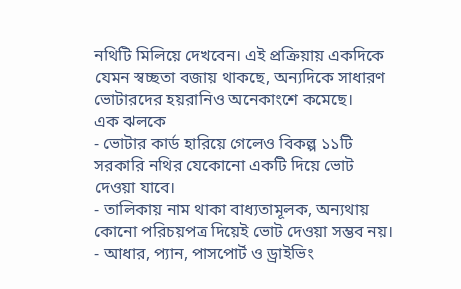নথিটি মিলিয়ে দেখবেন। এই প্রক্রিয়ায় একদিকে যেমন স্বচ্ছতা বজায় থাকছে, অন্যদিকে সাধারণ ভোটারদের হয়রানিও অনেকাংশে কমেছে।
এক ঝলকে
- ভোটার কার্ড হারিয়ে গেলেও বিকল্প ১১টি সরকারি নথির যেকোনো একটি দিয়ে ভোট দেওয়া যাবে।
- তালিকায় নাম থাকা বাধ্যতামূলক, অন্যথায় কোনো পরিচয়পত্র দিয়েই ভোট দেওয়া সম্ভব নয়।
- আধার, প্যান, পাসপোর্ট ও ড্রাইভিং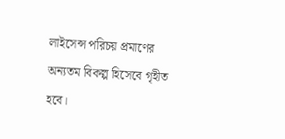লাইসেন্স পরিচয় প্রমাণের অন্যতম বিকল্প হিসেবে গৃহীত হবে।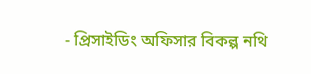- প্রিসাইডিং অফিসার বিকল্প নথি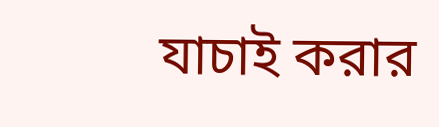যাচাই করার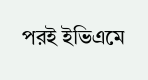পরই ইভিএমে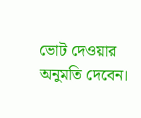ভোট দেওয়ার অনুমতি দেবেন।